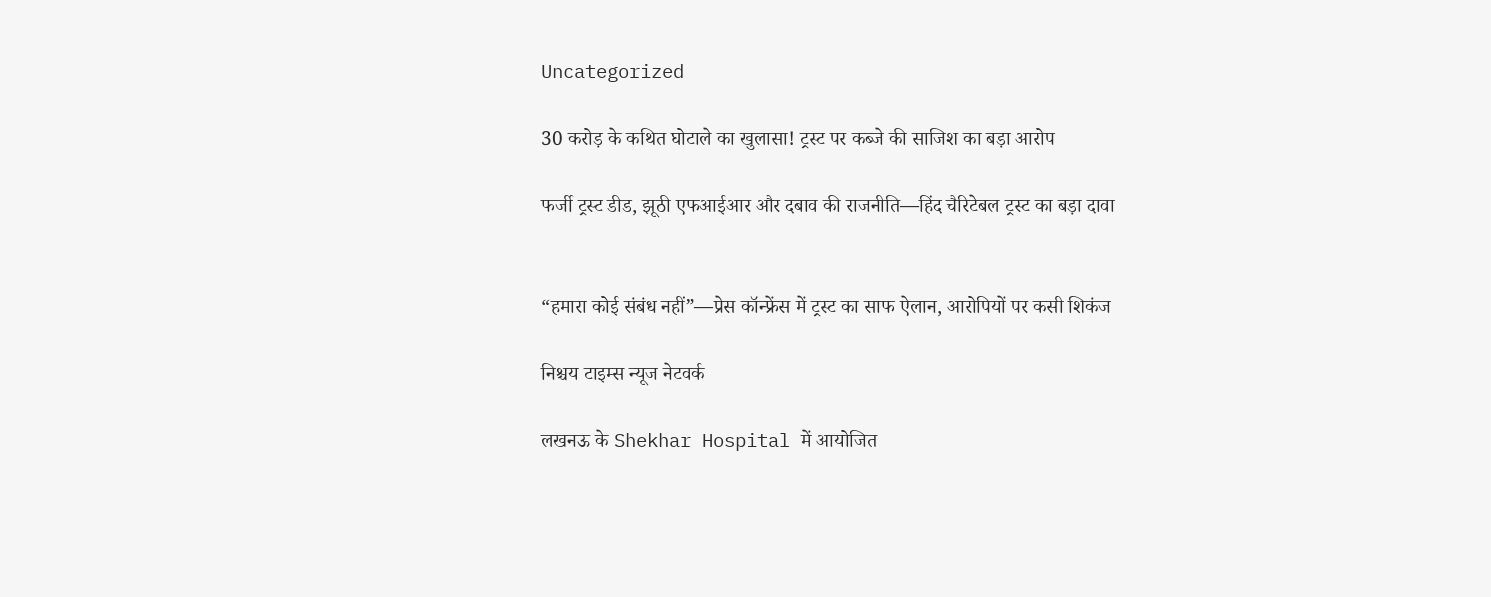Uncategorized

30 करोड़ के कथित घोटाले का खुलासा! ट्रस्ट पर कब्जे की साजिश का बड़ा आरोप

फर्जी ट्रस्ट डीड, झूठी एफआईआर और दबाव की राजनीति—हिंद चैरिटेबल ट्रस्ट का बड़ा दावा


“हमारा कोई संबंध नहीं”—प्रेस कॉन्फ्रेंस में ट्रस्ट का साफ ऐलान, आरोपियों पर कसी शिकंज

निश्चय टाइम्स न्यूज नेटवर्क

लखनऊ के Shekhar Hospital में आयोजित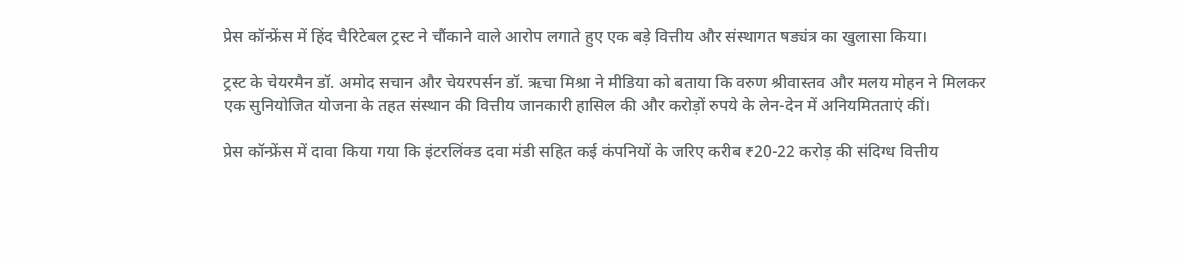प्रेस कॉन्फ्रेंस में हिंद चैरिटेबल ट्रस्ट ने चौंकाने वाले आरोप लगाते हुए एक बड़े वित्तीय और संस्थागत षड्यंत्र का खुलासा किया।

ट्रस्ट के चेयरमैन डॉ. अमोद सचान और चेयरपर्सन डॉ. ऋचा मिश्रा ने मीडिया को बताया कि वरुण श्रीवास्तव और मलय मोहन ने मिलकर एक सुनियोजित योजना के तहत संस्थान की वित्तीय जानकारी हासिल की और करोड़ों रुपये के लेन-देन में अनियमितताएं कीं।

प्रेस कॉन्फ्रेंस में दावा किया गया कि इंटरलिंक्ड दवा मंडी सहित कई कंपनियों के जरिए करीब ₹20-22 करोड़ की संदिग्ध वित्तीय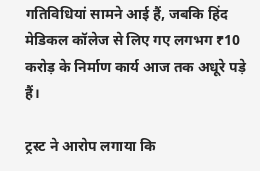गतिविधियां सामने आई हैं, जबकि हिंद मेडिकल कॉलेज से लिए गए लगभग ₹10 करोड़ के निर्माण कार्य आज तक अधूरे पड़े हैं।

ट्रस्ट ने आरोप लगाया कि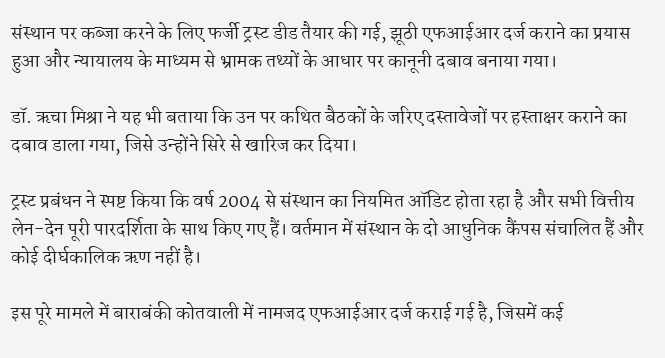संस्थान पर कब्जा करने के लिए फर्जी ट्रस्ट डीड तैयार की गई, झूठी एफआईआर दर्ज कराने का प्रयास हुआ और न्यायालय के माध्यम से भ्रामक तथ्यों के आधार पर कानूनी दबाव बनाया गया।

डॉ. ऋचा मिश्रा ने यह भी बताया कि उन पर कथित बैठकों के जरिए दस्तावेजों पर हस्ताक्षर कराने का दबाव डाला गया, जिसे उन्होंने सिरे से खारिज कर दिया।

ट्रस्ट प्रबंधन ने स्पष्ट किया कि वर्ष 2004 से संस्थान का नियमित ऑडिट होता रहा है और सभी वित्तीय लेन-देन पूरी पारदर्शिता के साथ किए गए हैं। वर्तमान में संस्थान के दो आधुनिक कैंपस संचालित हैं और कोई दीर्घकालिक ऋण नहीं है।

इस पूरे मामले में बाराबंकी कोतवाली में नामजद एफआईआर दर्ज कराई गई है, जिसमें कई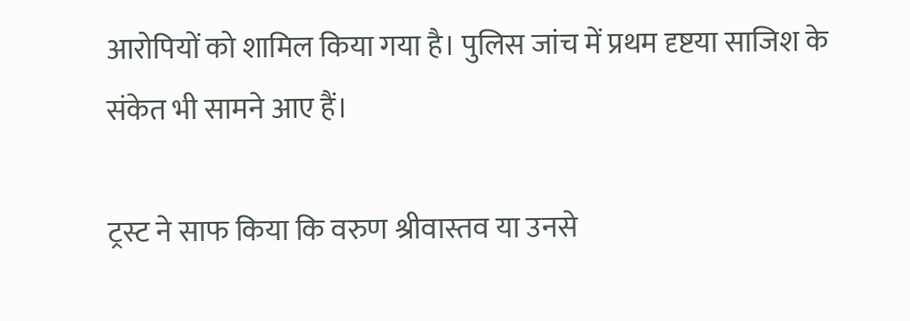आरोपियों को शामिल किया गया है। पुलिस जांच में प्रथम दृष्टया साजिश के संकेत भी सामने आए हैं।

ट्रस्ट ने साफ किया कि वरुण श्रीवास्तव या उनसे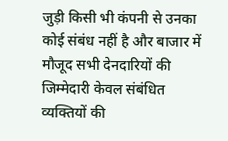जुड़ी किसी भी कंपनी से उनका कोई संबंध नहीं है और बाजार में मौजूद सभी देनदारियों की जिम्मेदारी केवल संबंधित व्यक्तियों की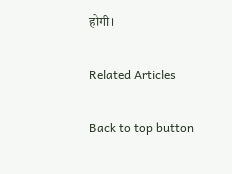होगी।

Related Articles

Back to top button